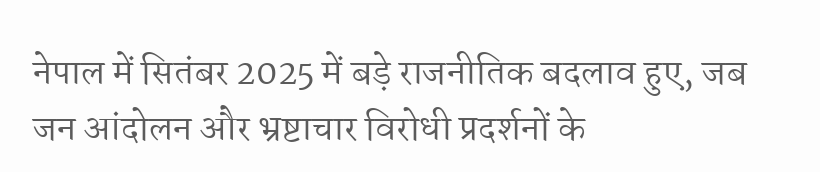नेपाल में सितंबर 2025 में बड़े राजनीतिक बदलाव हुए, जब जन आंदोलन और भ्रष्टाचार विरोधी प्रदर्शनों के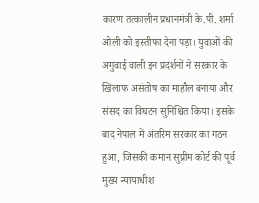कारण तत्कालीन प्रधानमंत्री के.पी. शर्मा ओली को इस्तीफा देना पड़ा। युवाओं की अगुवाई वाली इन प्रदर्शनों ने सरकार के खिलाफ असंतोष का माहौल बनाया और संसद का विघटन सुनिश्चित किया। इसके बाद नेपाल में अंतरिम सरकार का गठन हुआ, जिसकी कमान सुप्रीम कोर्ट की पूर्व मुख्य न्यायाधीश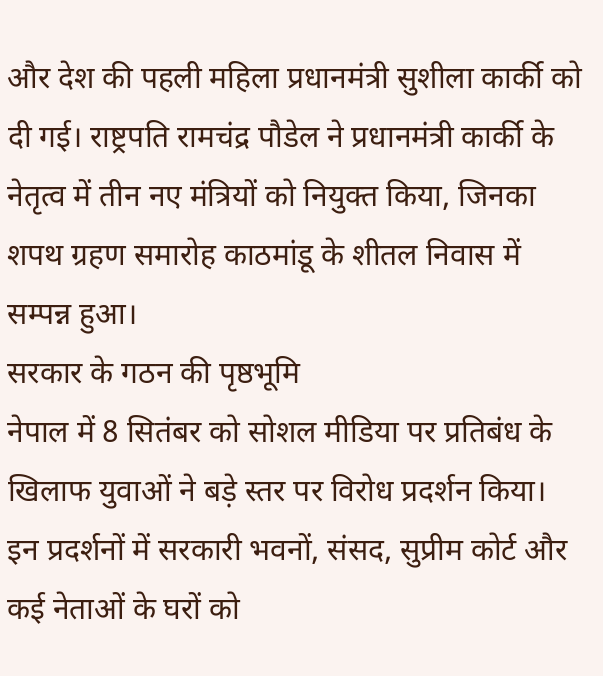और देश की पहली महिला प्रधानमंत्री सुशीला कार्की को दी गई। राष्ट्रपति रामचंद्र पौडेल ने प्रधानमंत्री कार्की के नेतृत्व में तीन नए मंत्रियों को नियुक्त किया, जिनका शपथ ग्रहण समारोह काठमांडू के शीतल निवास में सम्पन्न हुआ।
सरकार के गठन की पृष्ठभूमि
नेपाल में 8 सितंबर को सोशल मीडिया पर प्रतिबंध के खिलाफ युवाओं ने बड़े स्तर पर विरोध प्रदर्शन किया। इन प्रदर्शनों में सरकारी भवनों, संसद, सुप्रीम कोर्ट और कई नेताओं के घरों को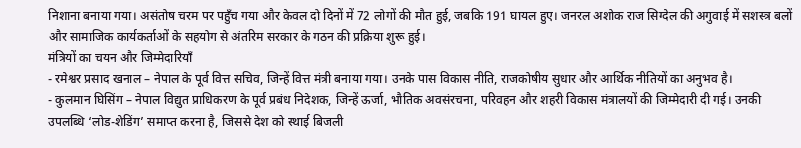निशाना बनाया गया। असंतोष चरम पर पहुँच गया और केवल दो दिनों में 72 लोगों की मौत हुई, जबकि 191 घायल हुए। जनरल अशोक राज सिग्देल की अगुवाई में सशस्त्र बलों और सामाजिक कार्यकर्ताओं के सहयोग से अंतरिम सरकार के गठन की प्रक्रिया शुरू हुई।
मंत्रियों का चयन और जिम्मेदारियाँ
- रमेश्वर प्रसाद खनाल – नेपाल के पूर्व वित्त सचिव, जिन्हें वित्त मंत्री बनाया गया। उनके पास विकास नीति, राजकोषीय सुधार और आर्थिक नीतियों का अनुभव है।
- कुलमान घिसिंग – नेपाल विद्युत प्राधिकरण के पूर्व प्रबंध निदेशक, जिन्हें ऊर्जा, भौतिक अवसंरचना, परिवहन और शहरी विकास मंत्रालयों की जिम्मेदारी दी गई। उनकी उपलब्धि ‘लोड-शेडिंग’ समाप्त करना है, जिससे देश को स्थाई बिजली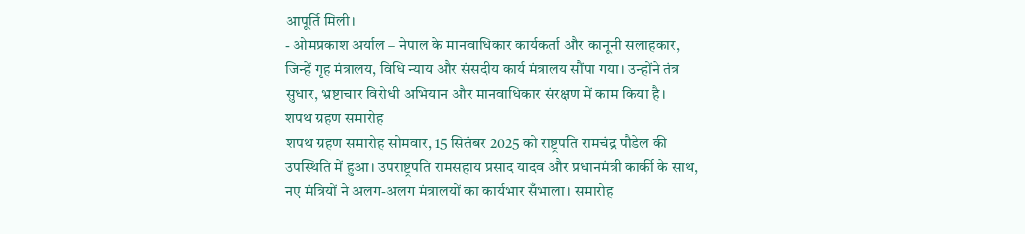आपूर्ति मिली।
- ओमप्रकाश अर्याल – नेपाल के मानवाधिकार कार्यकर्ता और कानूनी सलाहकार, जिन्हें गृह मंत्रालय, विधि न्याय और संसदीय कार्य मंत्रालय सौंपा गया। उन्होंने तंत्र सुधार, भ्रष्टाचार विरोधी अभियान और मानवाधिकार संरक्षण में काम किया है।
शपथ ग्रहण समारोह
शपथ ग्रहण समारोह सोमवार, 15 सितंबर 2025 को राष्ट्रपति रामचंद्र पौडेल की उपस्थिति में हुआ। उपराष्ट्रपति रामसहाय प्रसाद यादव और प्रधानमंत्री कार्की के साथ, नए मंत्रियों ने अलग-अलग मंत्रालयों का कार्यभार सँभाला। समारोह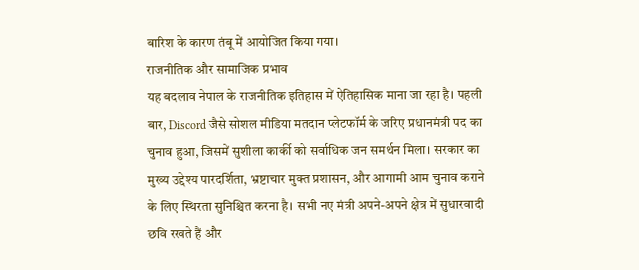बारिश के कारण तंबू में आयोजित किया गया।
राजनीतिक और सामाजिक प्रभाव
यह बदलाव नेपाल के राजनीतिक इतिहास में ऐतिहासिक माना जा रहा है। पहली बार, Discord जैसे सोशल मीडिया मतदान प्लेटफॉर्म के जरिए प्रधानमंत्री पद का चुनाव हुआ, जिसमें सुशीला कार्की को सर्वाधिक जन समर्थन मिला। सरकार का मुख्य उद्देश्य पारदर्शिता, भ्रष्टाचार मुक्त प्रशासन, और आगामी आम चुनाव कराने के लिए स्थिरता सुनिश्चित करना है। सभी नए मंत्री अपने-अपने क्षेत्र में सुधारवादी छवि रखते हैं और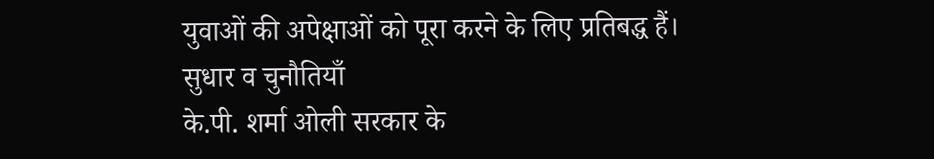युवाओं की अपेक्षाओं को पूरा करने के लिए प्रतिबद्ध हैं।
सुधार व चुनौतियाँ
के.पी. शर्मा ओली सरकार के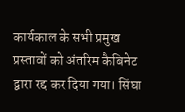कार्यकाल के सभी प्रमुख प्रस्तावों को अंतरिम कैबिनेट द्वारा रद्द कर दिया गया। सिंघा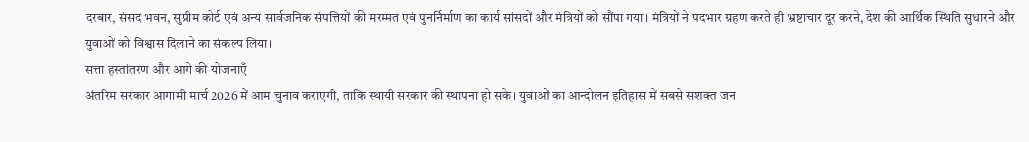दरबार, संसद भवन, सुप्रीम कोर्ट एवं अन्य सार्वजनिक संपत्तियों की मरम्मत एवं पुनर्निर्माण का कार्य सांसदों और मंत्रियों को सौंपा गया। मंत्रियों ने पदभार ग्रहण करते ही भ्रष्टाचार दूर करने, देश की आर्थिक स्थिति सुधारने और युवाओं को विश्वास दिलाने का संकल्प लिया।
सत्ता हस्तांतरण और आगे की योजनाएँ
अंतरिम सरकार आगामी मार्च 2026 में आम चुनाव कराएगी, ताकि स्थायी सरकार की स्थापना हो सके। युवाओं का आन्दोलन इतिहास में सबसे सशक्त जन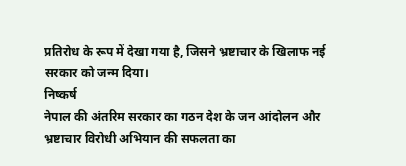प्रतिरोध के रूप में देखा गया है, जिसने भ्रष्टाचार के खिलाफ नई सरकार को जन्म दिया।
निष्कर्ष
नेपाल की अंतरिम सरकार का गठन देश के जन आंदोलन और भ्रष्टाचार विरोधी अभियान की सफलता का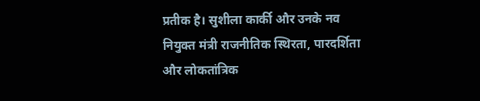प्रतीक है। सुशीला कार्की और उनके नव नियुक्त मंत्री राजनीतिक स्थिरता, पारदर्शिता और लोकतांत्रिक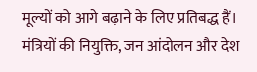मूल्यों को आगे बढ़ाने के लिए प्रतिबद्ध हैं। मंत्रियों की नियुक्ति, जन आंदोलन और देश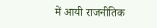में आयी राजनीतिक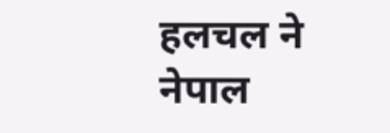हलचल ने नेपाल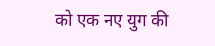को एक नए युग की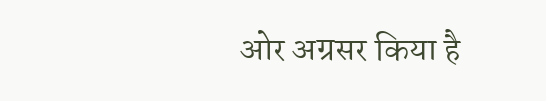ओर अग्रसर किया है